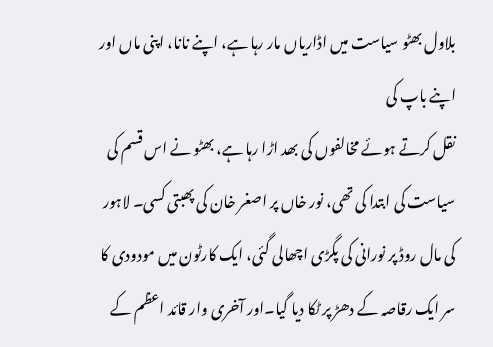بلاول بھٹو سیاست میں اڈاریاں مار رہا ہے، اپنے نانا، اپنی ماں اور اپنے باپ کی
نقل کرتے ہوئے مخالفوں کی بھد اڑا رہا ہے، بھٹو نے اس قسم کی سیاست کی ابتدا کی تھی، نور خاں پر اصغر خان کی پھبتی کسی۔ لاہور کی مال روڈ پر نورانی کی پگڑی اچھالی گئی، ایک کارٹون میں مودودی کا سر ایک رقاصہ کے دھڑ پر ٹکا دیا گیا۔اور آخری وار قائد اعظم کے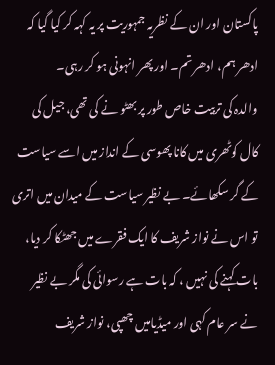پاکستان اور ان کے نظریہ جمہوریت پر یہ کہہ کر کیا گیا کہ ادھر ہم، ادھر تم۔ اور پھر انہونی ہو کر رہی۔
والدہ کی تربیت خاص طور پر بھٹو نے کی تھی، جیل کی کال کوٹھری میں کانا پھوسی کے انداز میں اسے سیاست کے گر سکھائے۔ بے نظیر سیاست کے میدان میں اتری تو اس نے نواز شریف کا ایک فقرے میں جھٹکا کر دیا، بات کہنے کی نہیں ، کہ بات ہے رسوائی کی مگر بے نظیر نے سر عام کہی اور میڈیامیں چھپی، نواز شریف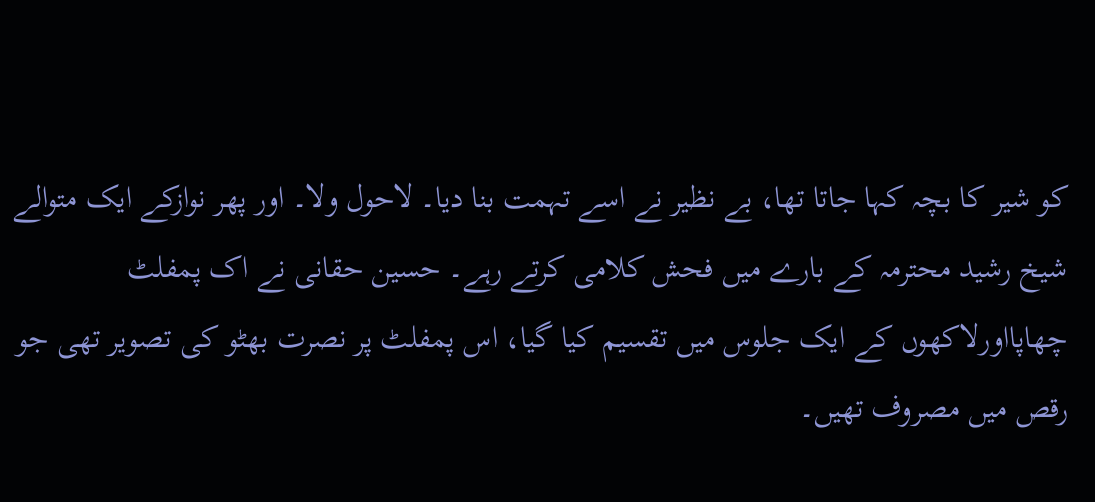کو شیر کا بچہ کہا جاتا تھا، بے نظیر نے اسے تہمت بنا دیا۔ لاحول ولا۔ اور پھر نوازکے ایک متوالے شیخ رشید محترمہ کے بارے میں فحش کلامی کرتے رہے۔ حسین حقانی نے اک پمفلٹ چھاپااورلاکھوں کے ایک جلوس میں تقسیم کیا گیا، اس پمفلٹ پر نصرت بھٹو کی تصویر تھی جو رقص میں مصروف تھیں۔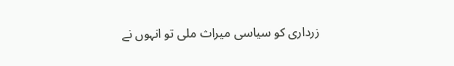زرداری کو سیاسی میراث ملی تو انہوں نے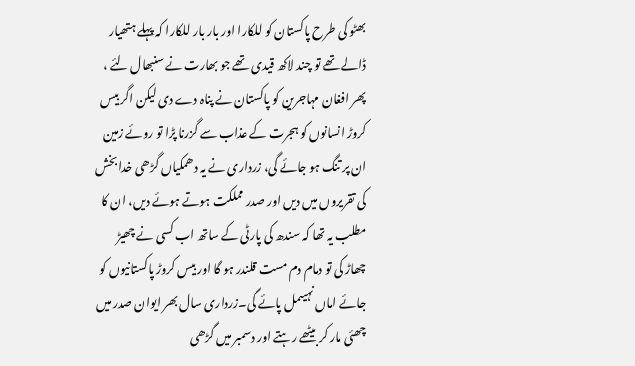بھٹو کی طرح پاکستان کو للکارا اور بار بار للکارا کہ پہلے ہتھیار ڈالے تھے تو چند لاکھ قیدی تھے جو بھارت نے سنبھال لئے ، پھر افغان مہاجرین کو پاکستان نے پناہ دے دی لیکن اگر بیس کروڑ انسانوں کو ہجرت کے عذاب سے گزرنا پڑا تو روئے زمین ان پر تنگ ہو جائے گی، زرداری نے یہ دھمکیاں گڑھی خدا بخش کی تقریروں میں دیں اور صدر مملکت ہوتے ہوئے دیں، ان کا مطلب یہ تھا کہ سندھ کی پارٹی کے ساتھ اب کسی نے چھیڑ چھاڑ کی تو دمام دم مست قلندر ہو گا اور بیس کروڑ پاکستانیوں کو جائے اماں نہیںمل پائے گی۔زرداری سال بھر ایوان صدر میں چھئی مار کر بیٹھے رہتے اور دسمبر میں گڑھی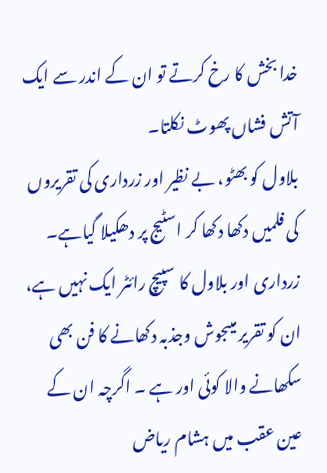خدا بخش کا رخ کرتے تو ان کے اندر سے ایک آتش فشاں پھوٹ نکلتا۔
بلاول کو بھٹو، بے نظیر اور زرداری کی تقریروں کی فلمیں دکھا دکھا کر اسٹیج پر دھکیلا گیاہے۔ زرداری اور بلاول کا سپیچ رائٹر ایک نہیں ہے، ان کو تقریر میںجوش وجذبہ دکھانے کا فن بھی سکھانے والا کوئی اور ہے ۔ اگرچہ ان کے عین عقب میں ہشام ریاض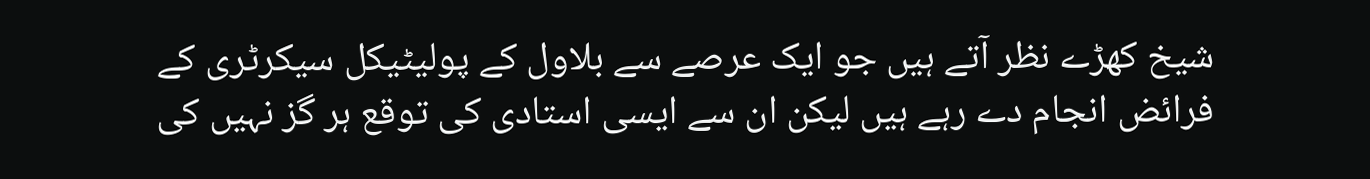شیخ کھڑے نظر آتے ہیں جو ایک عرصے سے بلاول کے پولیٹیکل سیکرٹری کے فرائض انجام دے رہے ہیں لیکن ان سے ایسی استادی کی توقع ہر گز نہیں کی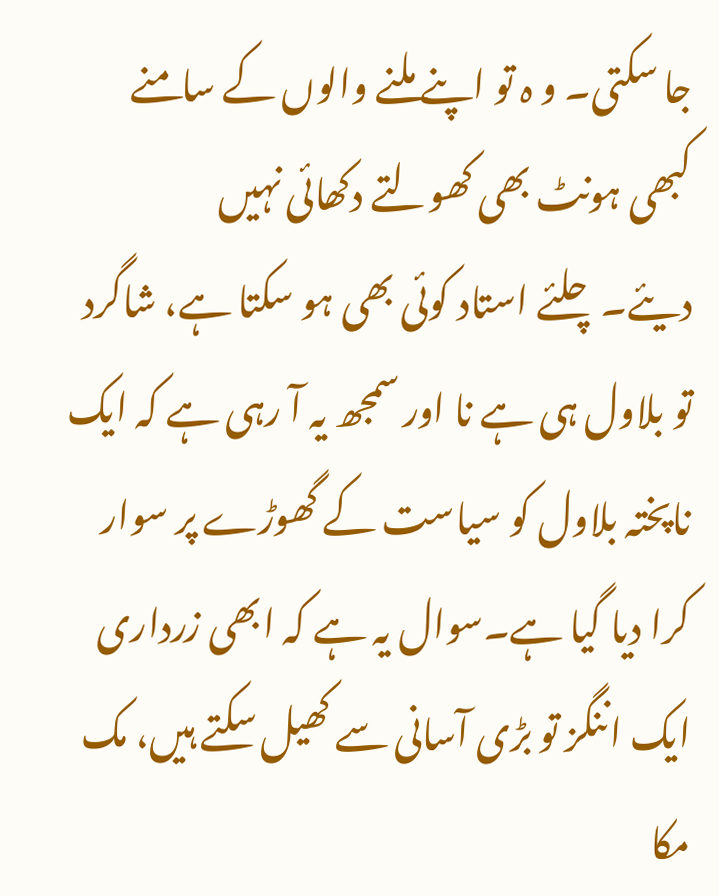جا سکتی۔ و ہ تو اپنے ملنے والوں کے سامنے کبھی ہونٹ بھی کھولتے دکھائی نہیں دیئے۔چلئے استاد کوئی بھی ہو سکتا ہے، شاگرد تو بلاول ہی ہے نا اور سمجھ یہ آ رہی ہے کہ ایک ناپختہ بلاول کو سیاست کے گھوڑے پر سوار کرا دیا گیا ہے۔سوال یہ ہے کہ ابھی زرداری ایک اننگز تو بڑی آسانی سے کھیل سکتے ہیں، مک مکا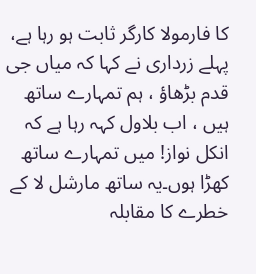کا فارمولا کارگر ثابت ہو رہا ہے، پہلے زرداری نے کہا کہ میاں جی قدم بڑھاؤ ، ہم تمہارے ساتھ ہیں ، اب بلاول کہہ رہا ہے کہ انکل نواز! میں تمہارے ساتھ کھڑا ہوں۔یہ ساتھ مارشل لا کے خطرے کا مقابلہ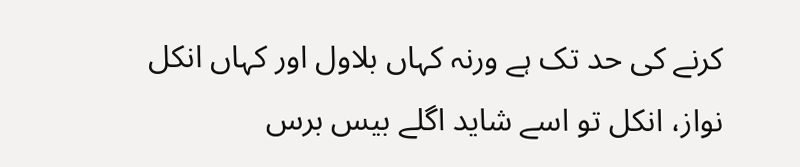کرنے کی حد تک ہے ورنہ کہاں بلاول اور کہاں انکل نواز، انکل تو اسے شاید اگلے بیس برس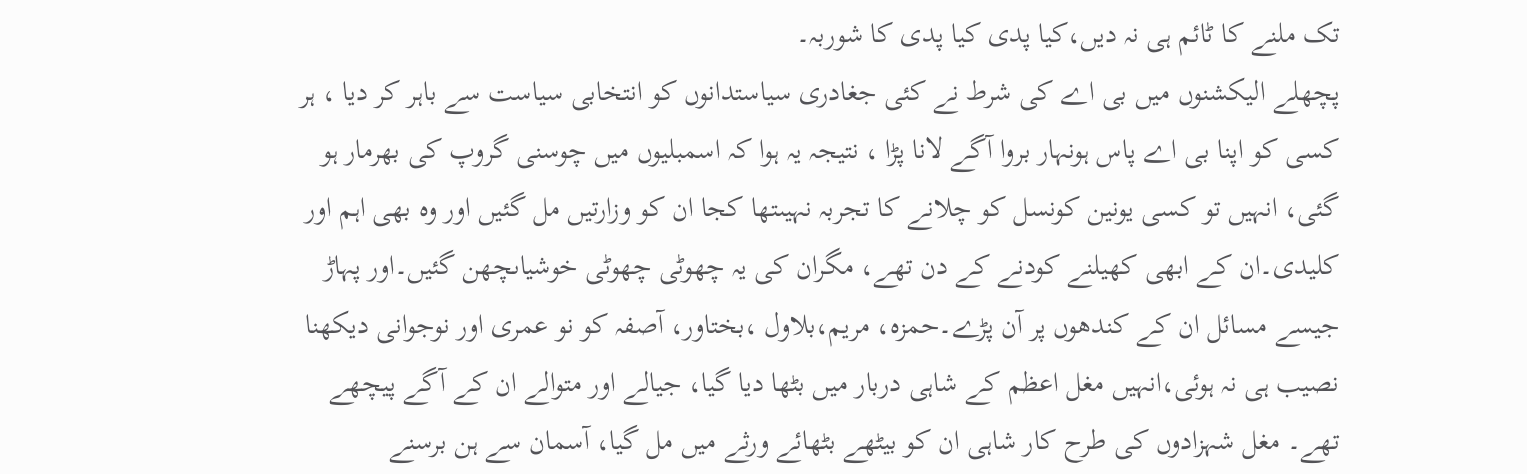تک ملنے کا ٹائم ہی نہ دیں،کیا پدی کیا پدی کا شوربہ۔
پچھلے الیکشنوں میں بی اے کی شرط نے کئی جغادری سیاستدانوں کو انتخابی سیاست سے باہر کر دیا ، ہر کسی کو اپنا بی اے پاس ہونہار بروا آگے لانا پڑا ، نتیجہ یہ ہوا کہ اسمبلیوں میں چوسنی گروپ کی بھرمار ہو گئی، انہیں تو کسی یونین کونسل کو چلانے کا تجربہ نہیںتھا کجا ان کو وزارتیں مل گئیں اور وہ بھی اہم اور کلیدی۔ان کے ابھی کھیلنے کودنے کے دن تھے، مگران کی یہ چھوٹی چھوٹی خوشیاںچھن گئیں۔اور پہاڑ جیسے مسائل ان کے کندھوں پر آن پڑے۔حمزہ، مریم،بلاول ،بختاور، آصفہ کو نو عمری اور نوجوانی دیکھنا نصیب ہی نہ ہوئی،انہیں مغل اعظم کے شاہی دربار میں بٹھا دیا گیا، جیالے اور متوالے ان کے آگے پیچھے تھے۔ مغل شہزادوں کی طرح کار شاہی ان کو بیٹھے بٹھائے ورثے میں مل گیا، آسمان سے ہن برسنے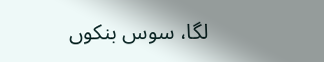لگا، سوس بنکوں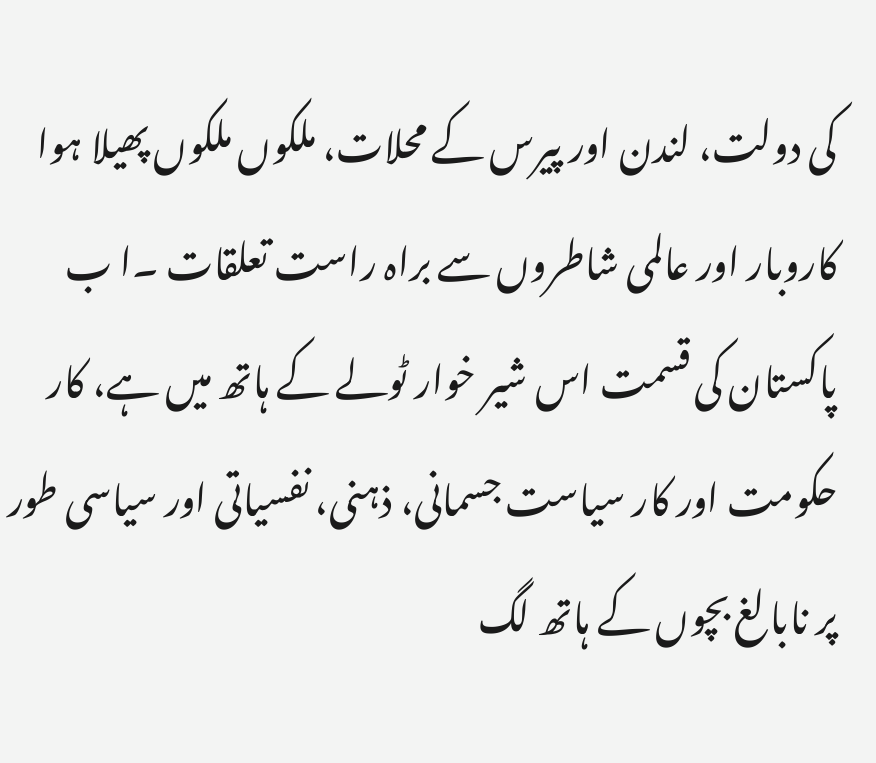کی دولت، لندن اور پیرس کے محلات، ملکوں ملکوں پھیلا ہوا کاروبار اور عالمی شاطروں سے براہ راست تعلقات ۔ا ب پاکستان کی قسمت اس شیر خوار ٹولے کے ہاتھ میں ہے، کار حکومت اور کار سیاست جسمانی، ذہنی، نفسیاتی اور سیاسی طور پر نابالغ بچوں کے ہاتھ لگ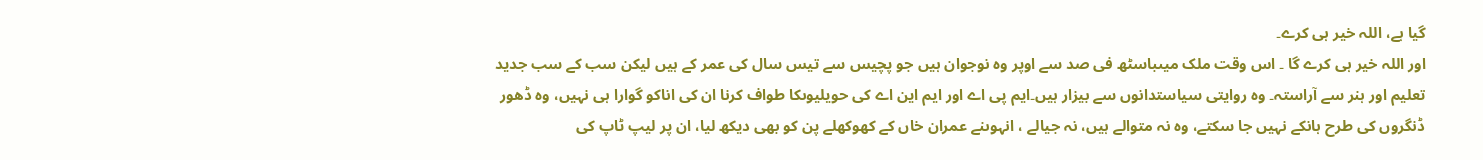گیا ہے، اللہ خیر ہی کرے۔
اور اللہ خیر ہی کرے گا ۔ اس وقت ملک میںباسٹھ فی صد سے اوپر وہ نوجوان ہیں جو پچیس سے تیس سال کی عمر کے ہیں لیکن سب کے سب جدید تعلیم اور ہنر سے آراستہ۔ وہ روایتی سیاستدانوں سے بیزار ہیں۔ایم پی اے اور ایم این اے کی حویلیوںکا طواف کرنا ان کی اناکو گوارا ہی نہیں، وہ ڈھور ڈنگروں کی طرح ہانکے نہیں جا سکتے، وہ نہ متوالے ہیں، نہ جیالے ، انہوںنے عمران خاں کے کھوکھلے پن کو بھی دیکھ لیا، ان پر لیپ ٹاپ کی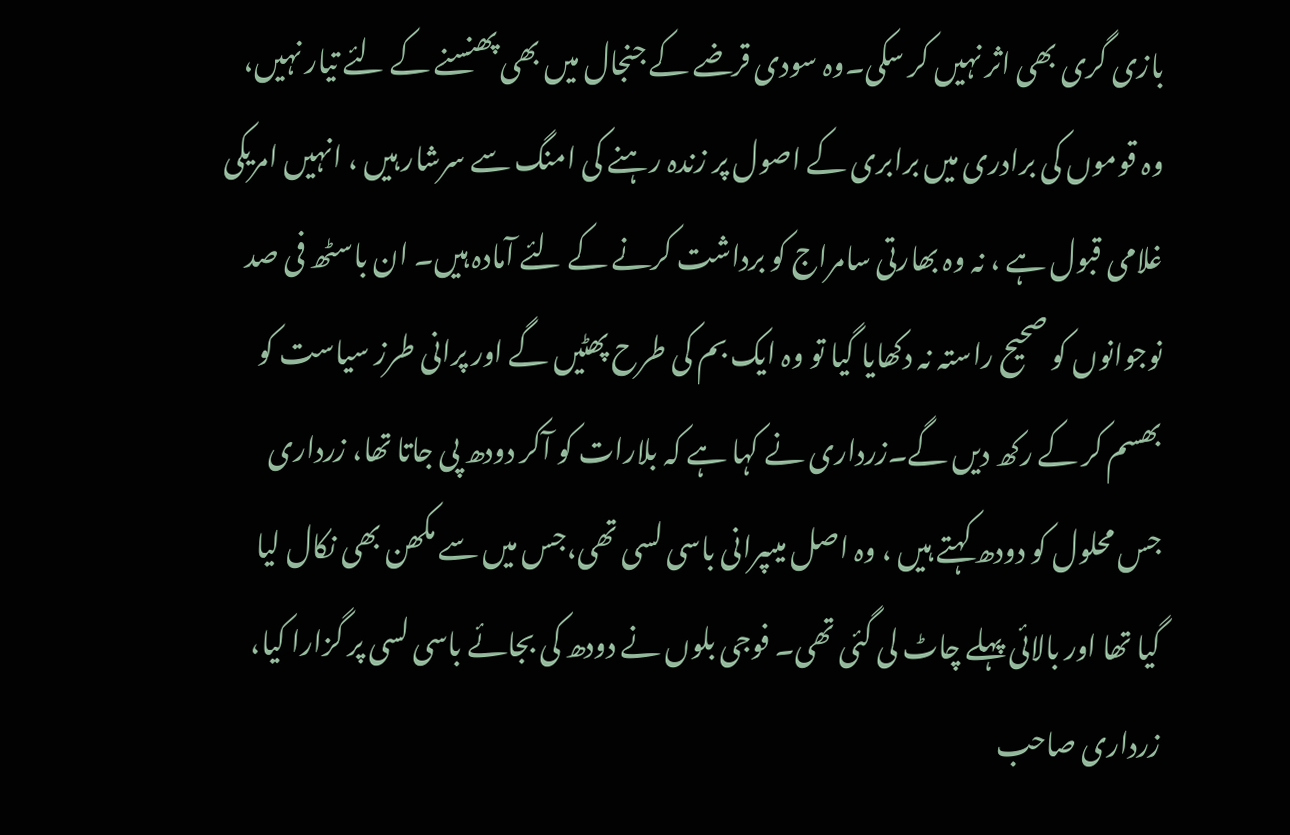بازی گری بھی اثر نہیں کر سکی۔وہ سودی قرضے کے جنجال میں بھی پھنسنے کے لئے تیار نہیں، وہ قوموں کی برادری میں برابری کے اصول پر زندہ رہنے کی امنگ سے سرشار ہیں ، انہیں امریکی غلامی قبول ہے ، نہ وہ بھارتی سامراج کو برداشت کرنے کے لئے آمادہ ہیں۔ ان باسٹھ فی صد نوجوانوں کو صحیح راستہ نہ دکھایا گیا تو وہ ایک بم کی طرح پھٹیں گے اور پرانی طرز سیاست کو بھسم کر کے رکھ دیں گے۔زرداری نے کہا ہے کہ بلارات کو آکر دودھ پی جاتا تھا، زرداری جس محلول کو دودھ کہتے ہیں ، وہ اصل میںپرانی باسی لسی تھی،جس میں سے مکھن بھی نکال لیا گیا تھا اور بالائی پہلے چاٹ لی گئی تھی۔ فوجی بلوں نے دودھ کی بجائے باسی لسی پر گزارا کیا، زرداری صاحب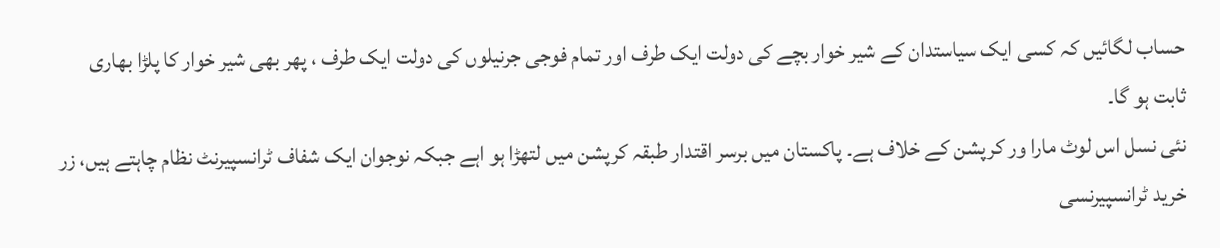حساب لگائیں کہ کسی ایک سیاستدان کے شیر خوار بچے کی دولت ایک طرف اور تمام فوجی جرنیلوں کی دولت ایک طرف ، پھر بھی شیر خوار کا پلڑا بھاری ثابت ہو گا۔
نئی نسل اس لوٹ مارا ور کرپشن کے خلاف ہے۔ پاکستان میں برسر اقتدار طبقہ کرپشن میں لتھڑا ہو اہے جبکہ نوجوان ایک شفاف ٹرانسپیرنٹ نظام چاہتے ہیں، زر خرید ٹرانسپیرنسی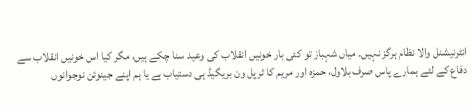انٹرنیشنل والا نظام ہرگز نہیں۔ میاں شہباز تو کئی بار خونیں انقلاب کی وعید سنا چکے ہیں، مگر کیا اس خونیں انقلاب سے دفاع کے لئے ہمارے پاس صرف بلاول، حمزہ اور مریم کا ٹرپل ون بریگیڈ ہی دستیاب ہے یا ہم اپنے جینوئن نوجوانوں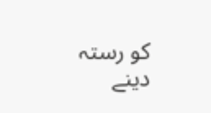کو رستہ دینے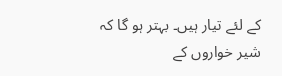کے لئے تیار ہیں۔ بہتر ہو گا کہ شیر خواروں کے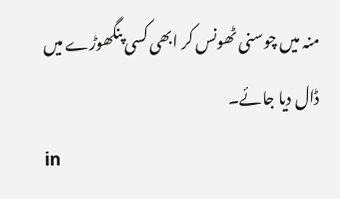منہ میں چوسنی ٹھونس کر ابھی کسی پنگھوڑے میں ڈال دیا جائے۔
in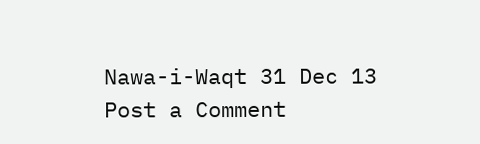Nawa-i-Waqt 31 Dec 13
Post a Comment